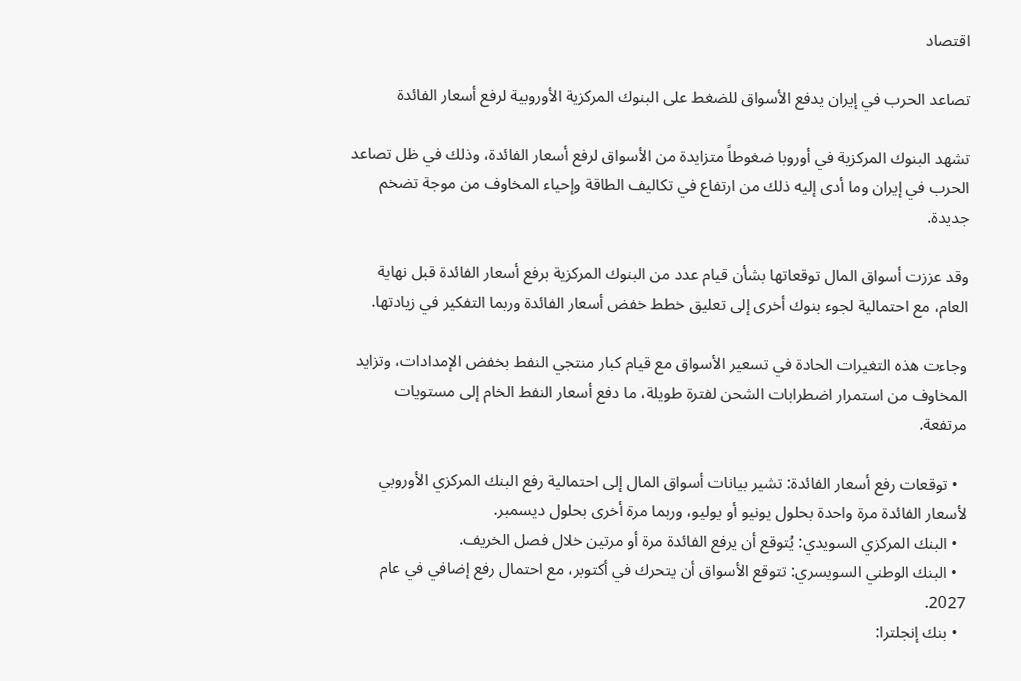اقتصاد

تصاعد الحرب في إيران يدفع الأسواق للضغط على البنوك المركزية الأوروبية لرفع أسعار الفائدة

تشهد البنوك المركزية في أوروبا ضغوطاً متزايدة من الأسواق لرفع أسعار الفائدة، وذلك في ظل تصاعد الحرب في إيران وما أدى إليه ذلك من ارتفاع في تكاليف الطاقة وإحياء المخاوف من موجة تضخم جديدة.

وقد عززت أسواق المال توقعاتها بشأن قيام عدد من البنوك المركزية برفع أسعار الفائدة قبل نهاية العام، مع احتمالية لجوء بنوك أخرى إلى تعليق خطط خفض أسعار الفائدة وربما التفكير في زيادتها.

وجاءت هذه التغيرات الحادة في تسعير الأسواق مع قيام كبار منتجي النفط بخفض الإمدادات، وتزايد المخاوف من استمرار اضطرابات الشحن لفترة طويلة، ما دفع أسعار النفط الخام إلى مستويات مرتفعة.

  • توقعات رفع أسعار الفائدة: تشير بيانات أسواق المال إلى احتمالية رفع البنك المركزي الأوروبي لأسعار الفائدة مرة واحدة بحلول يونيو أو يوليو، وربما مرة أخرى بحلول ديسمبر.
  • البنك المركزي السويدي: يُتوقع أن يرفع الفائدة مرة أو مرتين خلال فصل الخريف.
  • البنك الوطني السويسري: تتوقع الأسواق أن يتحرك في أكتوبر، مع احتمال رفع إضافي في عام 2027.
  • بنك إنجلترا: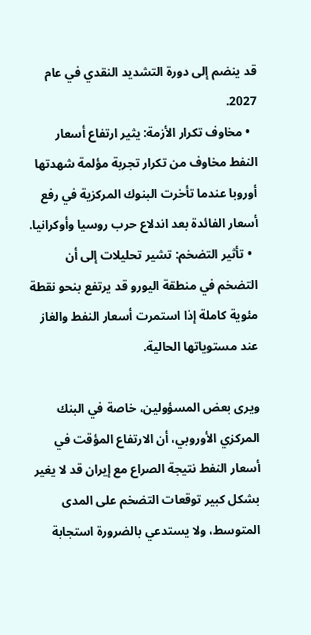قد ينضم إلى دورة التشديد النقدي في عام 2027.
  • مخاوف تكرار الأزمة: يثير ارتفاع أسعار النفط مخاوف من تكرار تجربة مؤلمة شهدتها أوروبا عندما تأخرت البنوك المركزية في رفع أسعار الفائدة بعد اندلاع حرب روسيا وأوكرانيا.
  • تأثير التضخم: تشير تحليلات إلى أن التضخم في منطقة اليورو قد يرتفع بنحو نقطة مئوية كاملة إذا استمرت أسعار النفط والغاز عند مستوياتها الحالية.

ويرى بعض المسؤولين، خاصة في البنك المركزي الأوروبي، أن الارتفاع المؤقت في أسعار النفط نتيجة الصراع مع إيران قد لا يغير بشكل كبير توقعات التضخم على المدى المتوسط، ولا يستدعي بالضرورة استجابة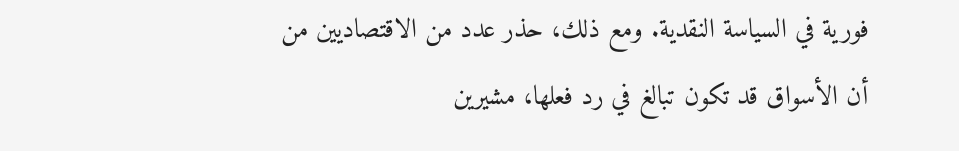فورية في السياسة النقدية. ومع ذلك، حذر عدد من الاقتصاديين من أن الأسواق قد تكون تبالغ في رد فعلها، مشيرين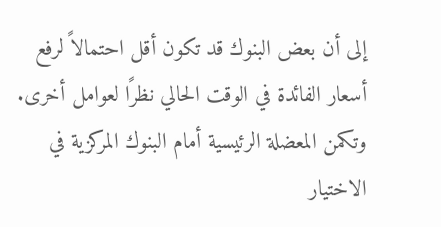إلى أن بعض البنوك قد تكون أقل احتمالاً لرفع أسعار الفائدة في الوقت الحالي نظرًا لعوامل أخرى. وتكمن المعضلة الرئيسية أمام البنوك المركزية في الاختيار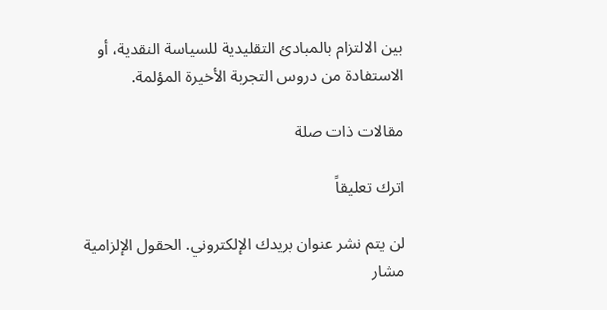بين الالتزام بالمبادئ التقليدية للسياسة النقدية، أو الاستفادة من دروس التجربة الأخيرة المؤلمة.

مقالات ذات صلة

اترك تعليقاً

لن يتم نشر عنوان بريدك الإلكتروني. الحقول الإلزامية مشار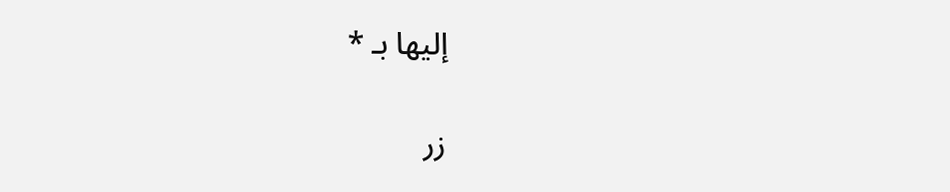إليها بـ *

زر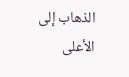الذهاب إلى الأعلى